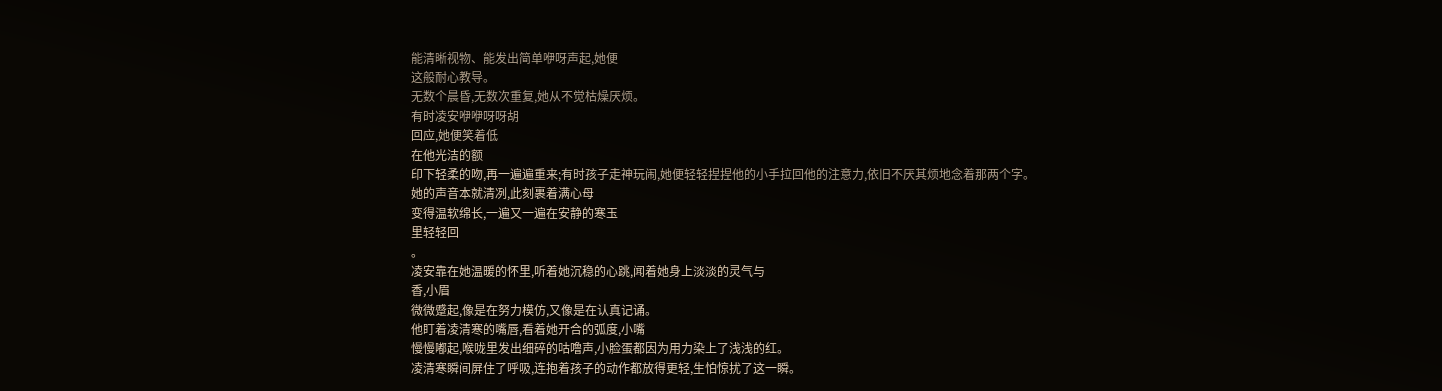能清晰视物、能发出简单咿呀声起,她便
这般耐心教导。
无数个晨昏,无数次重复,她从不觉枯燥厌烦。
有时凌安咿咿呀呀胡
回应,她便笑着低
在他光洁的额
印下轻柔的吻,再一遍遍重来;有时孩子走神玩闹,她便轻轻捏捏他的小手拉回他的注意力,依旧不厌其烦地念着那两个字。
她的声音本就清冽,此刻裹着满心母
变得温软绵长,一遍又一遍在安静的寒玉
里轻轻回
。
凌安靠在她温暖的怀里,听着她沉稳的心跳,闻着她身上淡淡的灵气与
香,小眉
微微蹙起,像是在努力模仿,又像是在认真记诵。
他盯着凌清寒的嘴唇,看着她开合的弧度,小嘴
慢慢嘟起,喉咙里发出细碎的咕噜声,小脸蛋都因为用力染上了浅浅的红。
凌清寒瞬间屏住了呼吸,连抱着孩子的动作都放得更轻,生怕惊扰了这一瞬。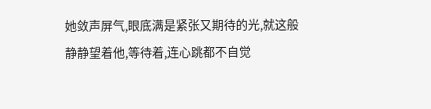她敛声屏气,眼底满是紧张又期待的光,就这般静静望着他,等待着,连心跳都不自觉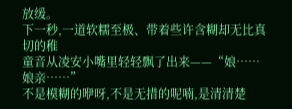放缓。
下一秒,一道软糯至极、带着些许含糊却无比真切的稚
童音从凌安小嘴里轻轻飘了出来——“娘……娘亲……”
不是模糊的咿呀,不是无措的呢喃,是清清楚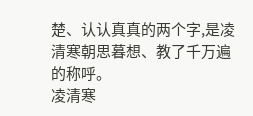楚、认认真真的两个字,是凌清寒朝思暮想、教了千万遍的称呼。
凌清寒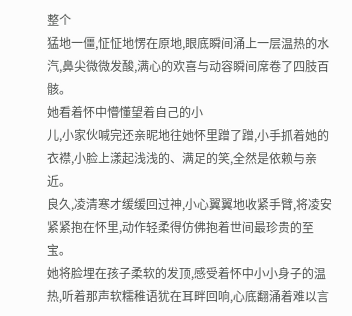整个
猛地一僵,怔怔地愣在原地,眼底瞬间涌上一层温热的水汽,鼻尖微微发酸,满心的欢喜与动容瞬间席卷了四肢百骸。
她看着怀中懵懂望着自己的小
儿,小家伙喊完还亲昵地往她怀里蹭了蹭,小手抓着她的衣襟,小脸上漾起浅浅的、满足的笑,全然是依赖与亲近。
良久,凌清寒才缓缓回过神,小心翼翼地收紧手臂,将凌安紧紧抱在怀里,动作轻柔得仿佛抱着世间最珍贵的至宝。
她将脸埋在孩子柔软的发顶,感受着怀中小小身子的温热,听着那声软糯稚语犹在耳畔回响,心底翻涌着难以言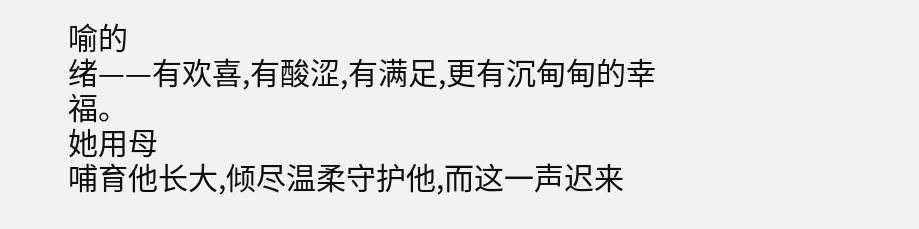喻的
绪——有欢喜,有酸涩,有满足,更有沉甸甸的幸福。
她用母
哺育他长大,倾尽温柔守护他,而这一声迟来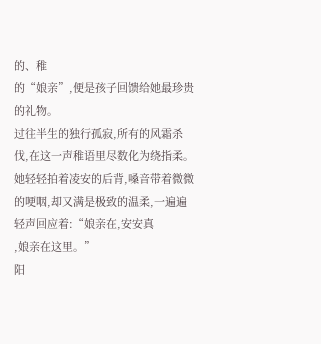的、稚
的“娘亲”,便是孩子回馈给她最珍贵的礼物。
过往半生的独行孤寂,所有的风霜杀伐,在这一声稚语里尽数化为绕指柔。
她轻轻拍着凌安的后背,嗓音带着微微的哽咽,却又满是极致的温柔,一遍遍轻声回应着:“娘亲在,安安真
,娘亲在这里。”
阳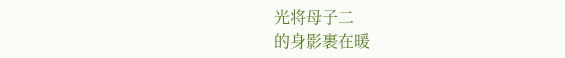光将母子二
的身影裹在暖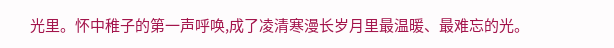光里。怀中稚子的第一声呼唤,成了凌清寒漫长岁月里最温暖、最难忘的光。